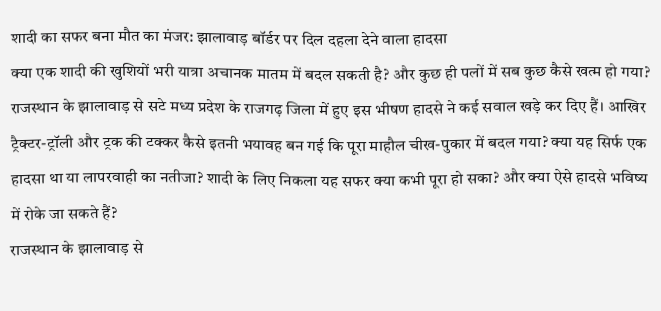शादी का सफर बना मौत का मंजर: झालावाड़ बॉर्डर पर दिल दहला देने वाला हादसा
क्या एक शादी की खुशियों भरी यात्रा अचानक मातम में बदल सकती है? और कुछ ही पलों में सब कुछ कैसे खत्म हो गया? राजस्थान के झालावाड़ से सटे मध्य प्रदेश के राजगढ़ जिला में हुए इस भीषण हादसे ने कई सवाल खड़े कर दिए हैं। आखिर ट्रैक्टर-ट्रॉली और ट्रक की टक्कर कैसे इतनी भयावह बन गई कि पूरा माहौल चीख-पुकार में बदल गया? क्या यह सिर्फ एक हादसा था या लापरवाही का नतीजा? शादी के लिए निकला यह सफर क्या कभी पूरा हो सका? और क्या ऐसे हादसे भविष्य में रोके जा सकते हैं?
राजस्थान के झालावाड़ से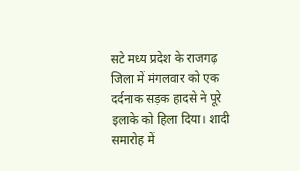सटे मध्य प्रदेश के राजगढ़ जिला में मंगलवार को एक दर्दनाक सड़क हादसे ने पूरे इलाके को हिला दिया। शादी समारोह में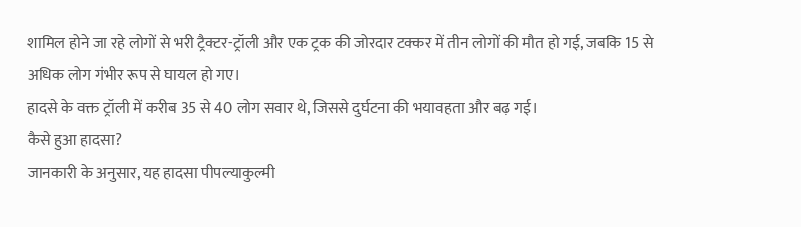शामिल होने जा रहे लोगों से भरी ट्रैक्टर-ट्रॉली और एक ट्रक की जोरदार टक्कर में तीन लोगों की मौत हो गई, जबकि 15 से अधिक लोग गंभीर रूप से घायल हो गए।
हादसे के वक्त ट्रॉली में करीब 35 से 40 लोग सवार थे, जिससे दुर्घटना की भयावहता और बढ़ गई।
कैसे हुआ हादसा?
जानकारी के अनुसार, यह हादसा पीपल्याकुल्मी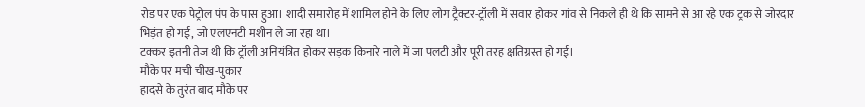रोड पर एक पेट्रोल पंप के पास हुआ। शादी समारोह में शामिल होने के लिए लोग ट्रैक्टर-ट्रॉली में सवार होकर गांव से निकले ही थे कि सामने से आ रहे एक ट्रक से जोरदार भिड़ंत हो गई, जो एलएनटी मशीन ले जा रहा था।
टक्कर इतनी तेज थी कि ट्रॉली अनियंत्रित होकर सड़क किनारे नाले में जा पलटी और पूरी तरह क्षतिग्रस्त हो गई।
मौके पर मची चीख-पुकार
हादसे के तुरंत बाद मौके पर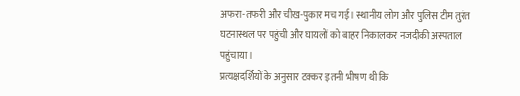अफरा-तफरी और चीख-पुकार मच गई। स्थानीय लोग और पुलिस टीम तुरंत घटनास्थल पर पहुंची और घायलों को बाहर निकालकर नजदीकी अस्पताल पहुंचाया।
प्रत्यक्षदर्शियों के अनुसार टक्कर इतनी भीषण थी कि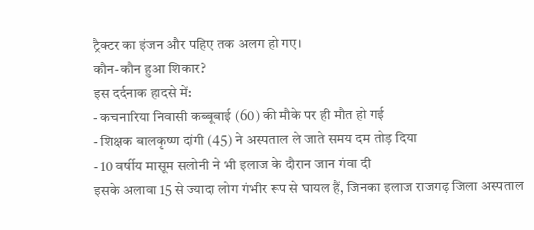ट्रैक्टर का इंजन और पहिए तक अलग हो गए।
कौन-कौन हुआ शिकार?
इस दर्दनाक हादसे में:
- कचनारिया निवासी कब्बूबाई (60) की मौके पर ही मौत हो गई
- शिक्षक बालकृष्ण दांगी (45) ने अस्पताल ले जाते समय दम तोड़ दिया
- 10 वर्षीय मासूम सलोनी ने भी इलाज के दौरान जान गंवा दी
इसके अलावा 15 से ज्यादा लोग गंभीर रूप से घायल हैं, जिनका इलाज राजगढ़ जिला अस्पताल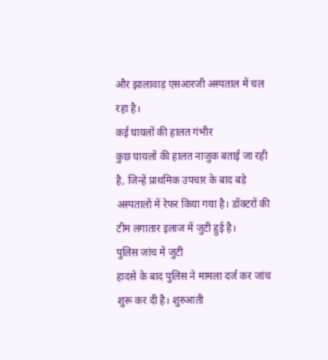और झालावाड़ एसआरजी अस्पताल में चल रहा है।
कई घायलों की हालत गंभीर
कुछ घायलों की हालत नाजुक बताई जा रही है, जिन्हें प्राथमिक उपचार के बाद बड़े अस्पतालों में रेफर किया गया है। डॉक्टरों की टीम लगातार इलाज में जुटी हुई है।
पुलिस जांच में जुटी
हादसे के बाद पुलिस ने मामला दर्ज कर जांच शुरू कर दी है। शुरुआती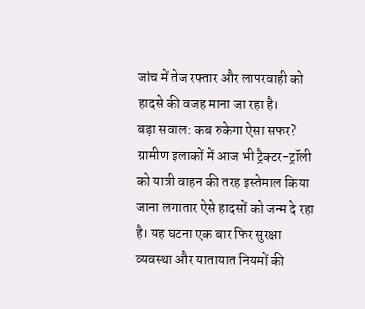जांच में तेज रफ्तार और लापरवाही को हादसे की वजह माना जा रहा है।
बड़ा सवाल: कब रुकेगा ऐसा सफर?
ग्रामीण इलाकों में आज भी ट्रैक्टर-ट्रॉली को यात्री वाहन की तरह इस्तेमाल किया जाना लगातार ऐसे हादसों को जन्म दे रहा है। यह घटना एक बार फिर सुरक्षा व्यवस्था और यातायात नियमों की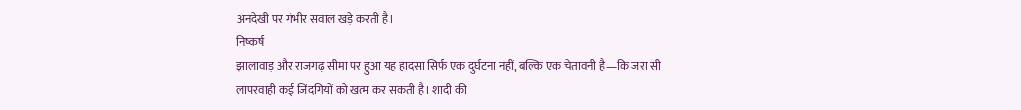अनदेखी पर गंभीर सवाल खड़े करती है।
निष्कर्ष
झालावाड़ और राजगढ़ सीमा पर हुआ यह हादसा सिर्फ एक दुर्घटना नहीं, बल्कि एक चेतावनी है—कि जरा सी लापरवाही कई जिंदगियों को खत्म कर सकती है। शादी की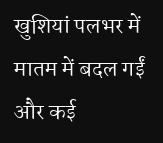खुशियां पलभर में मातम में बदल गईं और कई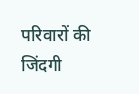परिवारों की जिंदगी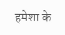हमेशा के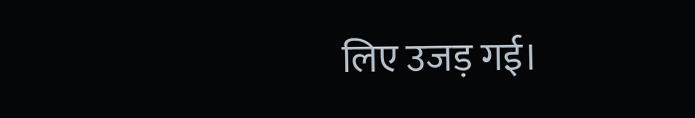लिए उजड़ गई।